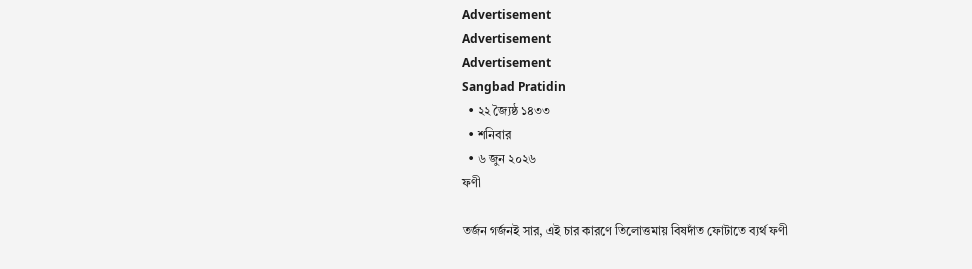Advertisement
Advertisement
Advertisement
Sangbad Pratidin
  • ২২ জ্যৈষ্ঠ ১৪৩৩
  • শনিবার
  • ৬ জুন ২০২৬
ফণী

তর্জন গর্জনই সার, এই চার কারণে তিলোত্তমায় বিষদাঁত ফোটাতে ব্যর্থ ফণী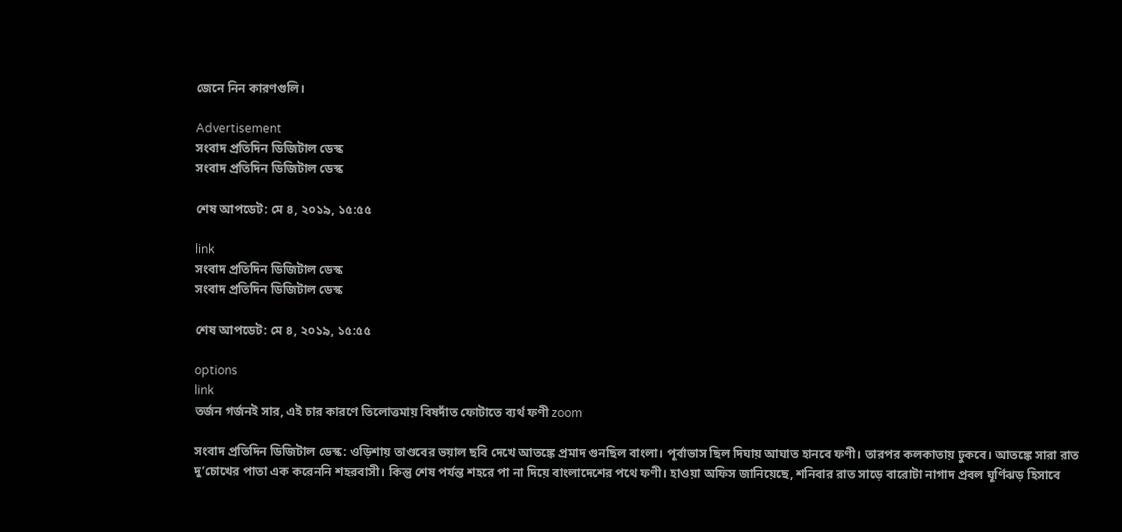জেনে নিন কারণগুলি।

Advertisement
সংবাদ প্রতিদিন ডিজিটাল ডেস্ক
সংবাদ প্রতিদিন ডিজিটাল ডেস্ক

শেষ আপডেট: মে ৪, ২০১৯, ১৫:৫৫

link
সংবাদ প্রতিদিন ডিজিটাল ডেস্ক
সংবাদ প্রতিদিন ডিজিটাল ডেস্ক

শেষ আপডেট: মে ৪, ২০১৯, ১৫:৫৫

options
link
তর্জন গর্জনই সার, এই চার কারণে তিলোত্তমায় বিষদাঁত ফোটাতে ব্যর্থ ফণী zoom

সংবাদ প্রতিদিন ডিজিটাল ডেস্ক: ওড়িশায় তাণ্ডবের ভয়াল ছবি দেখে আতঙ্কে প্রমাদ গুনছিল বাংলা। পূর্বাভাস ছিল দিঘায় আঘাত হানবে ফণী। তারপর কলকাতায় ঢুকবে। আতঙ্কে সারা রাত দু’চোখের পাতা এক করেননি শহরবাসী। কিন্তু শেষ পর্যন্ত শহরে পা না দিয়ে বাংলাদেশের পথে ফণী। হাওয়া অফিস জানিয়েছে, শনিবার রাত সাড়ে বারোটা নাগাদ প্রবল ঘূর্ণিঝড় হিসাবে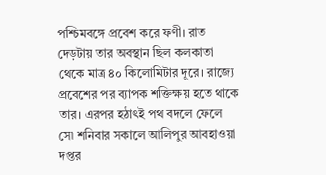পশ্চিমবঙ্গে প্রবেশ করে ফণী। রাত দেড়টায় তার অবস্থান ছিল কলকাতা থেকে মাত্র ৪০ কিলোমিটার দূরে। রাজ্যে প্রবেশের পর ব্যাপক শক্তিক্ষয় হতে থাকে তার। এরপর হঠাৎই পথ বদলে ফেলে সে৷ শনিবার সকালে আলিপুর আবহাওয়া দপ্তর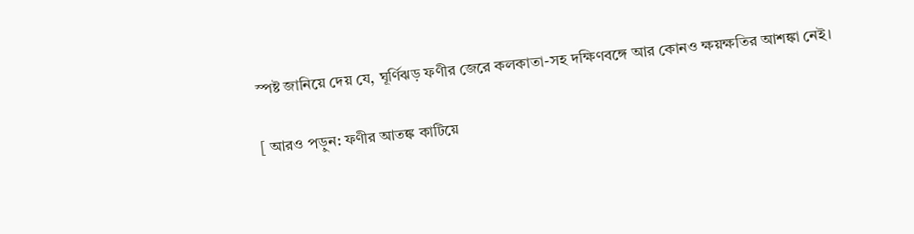স্পষ্ট জানিয়ে দেয় যে, ঘূর্ণিঝড় ফণীর জেরে কলকাতা-সহ দক্ষিণবঙ্গে আর কোনও ক্ষয়ক্ষতির আশঙ্কা নেই।

[ আরও পড়ুন: ফণীর আতঙ্ক কাটিয়ে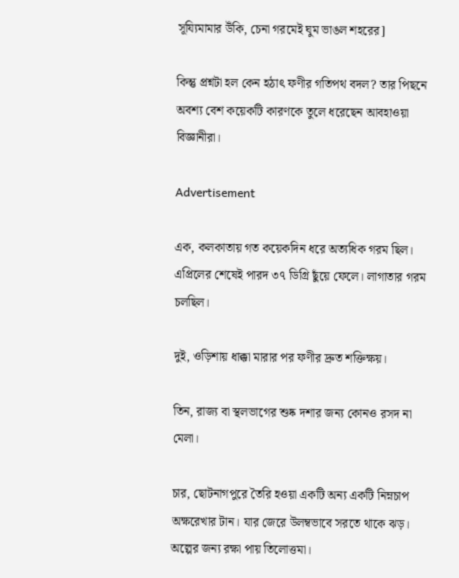সূয্যিমামার উঁকি, চেনা গরমেই ঘুম ভাঙল শহরের]

কিন্তু প্রশ্নটা হল কেন হঠাৎ ফণীর গতিপথ বদল? তার পিছনে অবশ্য বেশ কয়েকটি কারণকে তুলে ধরেছেন আবহাওয়া বিজ্ঞানীরা।

Advertisement

এক, কলকাতায় গত কয়েকদিন ধরে অত্যধিক গরম ছিল। এপ্রিলের শেষেই পারদ ৩৭ ডিগ্রি ছুঁয়ে ফেলে। লাগাতার গরম চলছিল।

দুই, ওড়িশায় ধাক্কা মারার পর ফণীর দ্রুত শক্তিক্ষয়।

তিন, রাজ্য বা স্থলভাগের শুষ্ক দশার জন্য কোনও রসদ না মেলা।

চার, ছোটনাগপুরে তৈরি হওয়া একটি অন্য একটি নিম্নচাপ অক্ষরেখার টান। যার জেরে উলম্বভাবে সরতে থাকে ঝড়। অল্পের জন্য রক্ষা পায় তিলোত্তমা।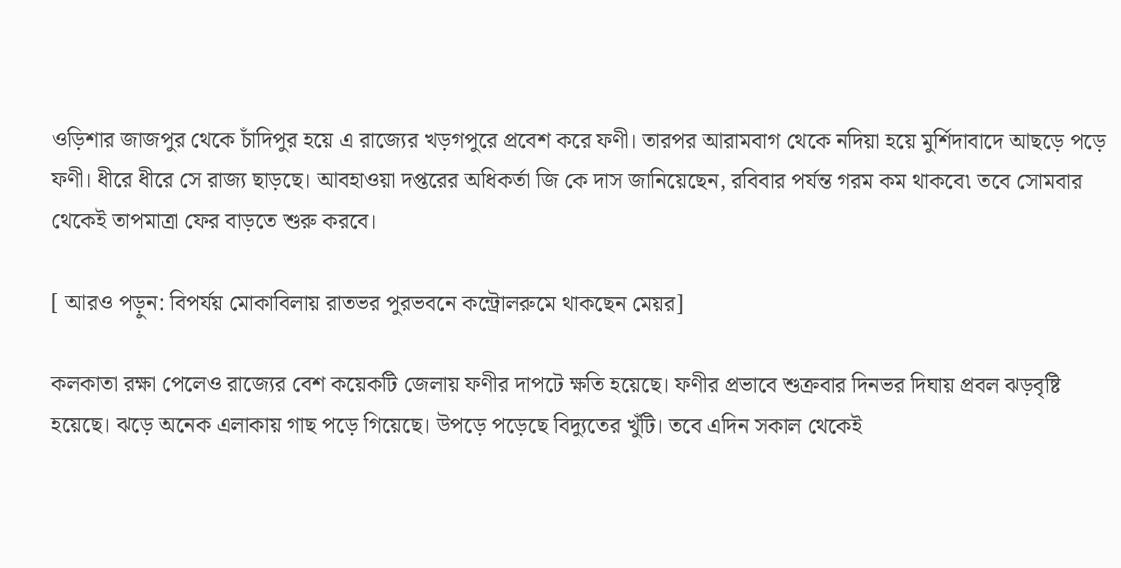ওড়িশার জাজপুর থেকে চাঁদিপুর হয়ে এ রাজ্যের খড়গপুরে প্রবেশ করে ফণী। তারপর আরামবাগ থেকে নদিয়া হয়ে মুর্শিদাবাদে আছড়ে পড়ে ফণী। ধীরে ধীরে সে রাজ্য ছাড়ছে। আবহাওয়া দপ্তরের অধিকর্তা জি কে দাস জানিয়েছেন, রবিবার পর্যন্ত গরম কম থাকবে৷ তবে সোমবার থেকেই তাপমাত্রা ফের বাড়তে শুরু করবে।

[ আরও পড়ুন: বিপর্যয় মোকাবিলায় রাতভর পুরভবনে কন্ট্রোলরুমে থাকছেন মেয়র]

কলকাতা রক্ষা পেলেও রাজ্যের বেশ কয়েকটি জেলায় ফণীর দাপটে ক্ষতি হয়েছে। ফণীর প্রভাবে শুক্রবার দিনভর দিঘায় প্রবল ঝড়বৃষ্টি হয়েছে। ঝড়ে অনেক এলাকায় গাছ পড়ে গিয়েছে। উপড়ে পড়েছে বিদ্যুতের খুঁটি। তবে এদিন সকাল থেকেই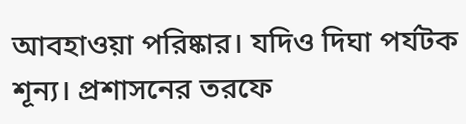আবহাওয়া পরিষ্কার। যদিও দিঘা পর্যটক শূন্য। প্রশাসনের তরফে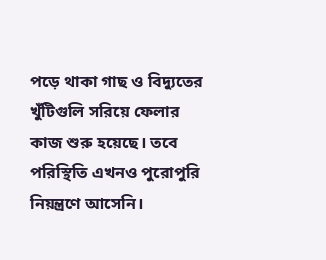পড়ে থাকা গাছ ও বিদ্যুতের খুঁটিগুলি সরিয়ে ফেলার কাজ শুরু হয়েছে। তবে পরিস্থিতি এখনও পুরোপুরি নিয়ন্ত্রণে আসেনি।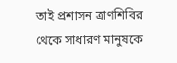তাই প্রশাসন ত্রাণশিবির থেকে সাধারণ মানুষকে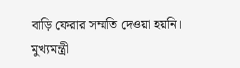বাড়ি ফেরার সম্মতি দেওয়া হয়নি। মুখ্যমন্ত্রী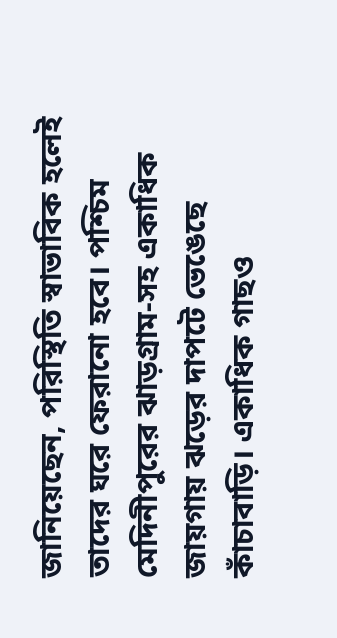জানিয়েছেন, পরিস্থিতি স্বাভাবিক হলেই তাদের ঘরে ফেরানো হবে। পশ্চিম মেদিনীপুরের ঝাড়গ্রাম-সহ একাধিক জায়গায় ঝড়ের দাপটে ভেঙেছে কাঁচাবাড়ি। একাধিক গাছও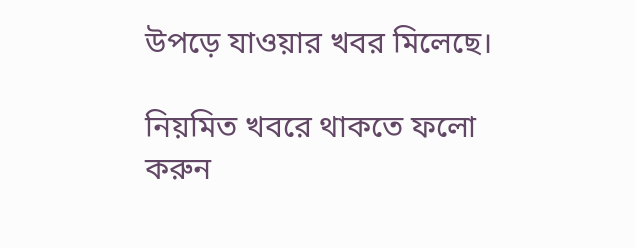উপড়ে যাওয়ার খবর মিলেছে।

নিয়মিত খবরে থাকতে ফলো করুন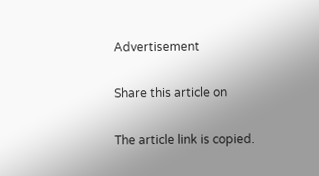Advertisement

Share this article on

The article link is copied.